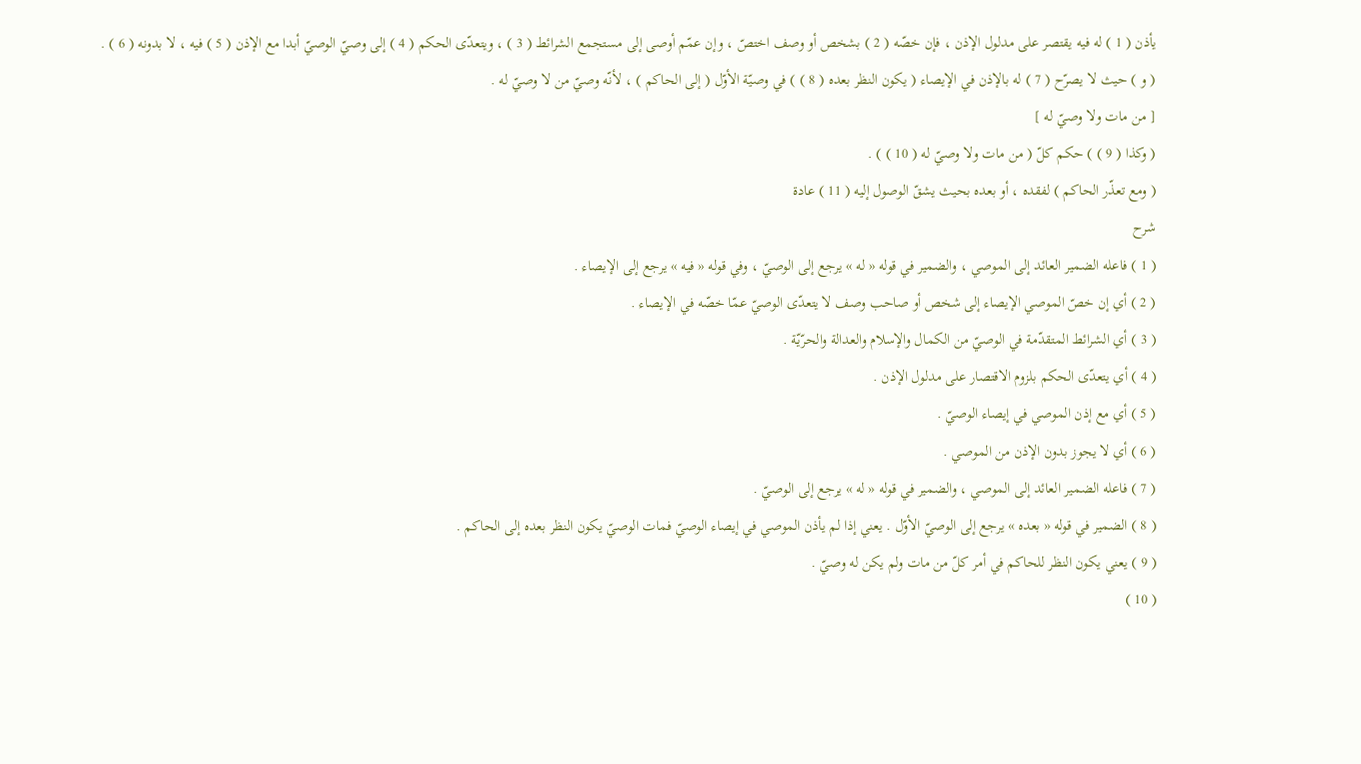يأذن ( 1 ) له فيه يقتصر على مدلول الإذن ، فإن خصّه ( 2 ) بشخص أو وصف اختصّ ، وإن عمّم أوصى إلى مستجمع الشرائط ( 3 ) ، ويتعدّى الحكم ( 4 ) إلى وصيّ الوصيّ أبدا مع الإذن ( 5 ) فيه ، لا بدونه ( 6 ) .
( و ) حيث لا يصرّح ( 7 ) له بالإذن في الإيصاء ( يكون النظر بعده ( 8 ) ) في وصيّة الأوّل ( إلى الحاكم ) ، لأنّه وصيّ من لا وصيّ له .
[ من مات ولا وصيّ له ]
( وكذا ( 9 ) ) حكم كلّ ( من مات ولا وصيّ له ( 10 ) ) .
( ومع تعذّر الحاكم ) لفقده ، أو بعده بحيث يشقّ الوصول إليه ( 11 ) عادة
شرح
( 1 ) فاعله الضمير العائد إلى الموصي ، والضمير في قوله « له » يرجع إلى الوصيّ ، وفي قوله « فيه » يرجع إلى الإيصاء .
( 2 ) أي إن خصّ الموصي الإيصاء إلى شخص أو صاحب وصف لا يتعدّى الوصيّ عمّا خصّه في الإيصاء .
( 3 ) أي الشرائط المتقدّمة في الوصيّ من الكمال والإسلام والعدالة والحرّيّة .
( 4 ) أي يتعدّى الحكم بلزوم الاقتصار على مدلول الإذن .
( 5 ) أي مع إذن الموصي في إيصاء الوصيّ .
( 6 ) أي لا يجوز بدون الإذن من الموصي .
( 7 ) فاعله الضمير العائد إلى الموصي ، والضمير في قوله « له » يرجع إلى الوصيّ .
( 8 ) الضمير في قوله « بعده » يرجع إلى الوصيّ الأوّل . يعني إذا لم يأذن الموصي في إيصاء الوصيّ فمات الوصيّ يكون النظر بعده إلى الحاكم .
( 9 ) يعني يكون النظر للحاكم في أمر كلّ من مات ولم يكن له وصيّ .
( 10 )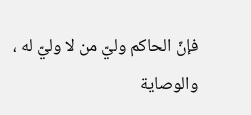فإنّ الحاكم وليّ من لا وليّ له ، والوصاية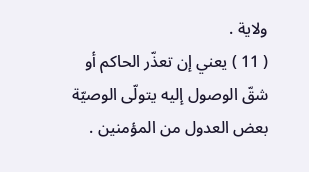ولاية .
( 11 ) يعني إن تعذّر الحاكم أو شقّ الوصول إليه يتولّى الوصيّة بعض العدول من المؤمنين .